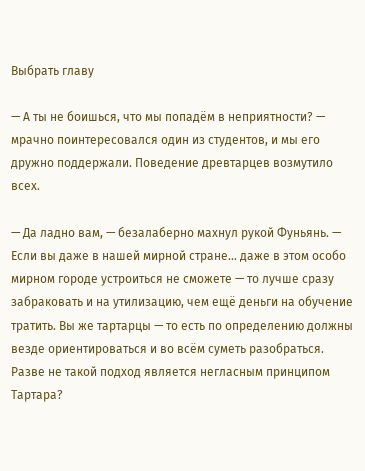Выбрать главу

— А ты не боишься, что мы попадём в неприятности? — мрачно поинтересовался один из студентов, и мы его дружно поддержали. Поведение древтарцев возмутило всех.

— Да ладно вам, — безалаберно махнул рукой Фуньянь. — Если вы даже в нашей мирной стране... даже в этом особо мирном городе устроиться не сможете — то лучше сразу забраковать и на утилизацию, чем ещё деньги на обучение тратить. Вы же тартарцы — то есть по определению должны везде ориентироваться и во всём суметь разобраться. Разве не такой подход является негласным принципом Тартара?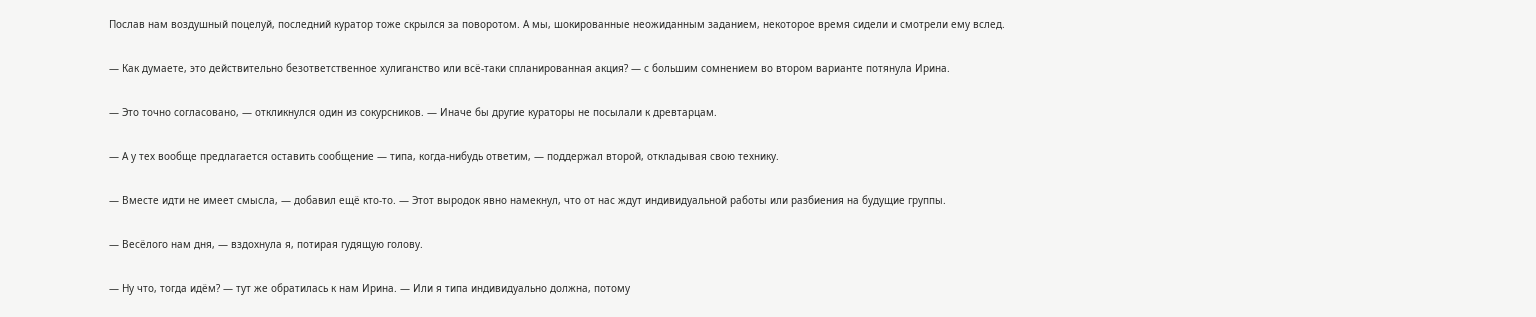Послав нам воздушный поцелуй, последний куратор тоже скрылся за поворотом. А мы, шокированные неожиданным заданием, некоторое время сидели и смотрели ему вслед.

— Как думаете, это действительно безответственное хулиганство или всё-таки спланированная акция? — с большим сомнением во втором варианте потянула Ирина.

— Это точно согласовано, — откликнулся один из сокурсников. — Иначе бы другие кураторы не посылали к древтарцам.

— А у тех вообще предлагается оставить сообщение — типа, когда-нибудь ответим, — поддержал второй, откладывая свою технику.

— Вместе идти не имеет смысла, — добавил ещё кто-то. — Этот выродок явно намекнул, что от нас ждут индивидуальной работы или разбиения на будущие группы.

— Весёлого нам дня, — вздохнула я, потирая гудящую голову.

— Ну что, тогда идём? — тут же обратилась к нам Ирина. — Или я типа индивидуально должна, потому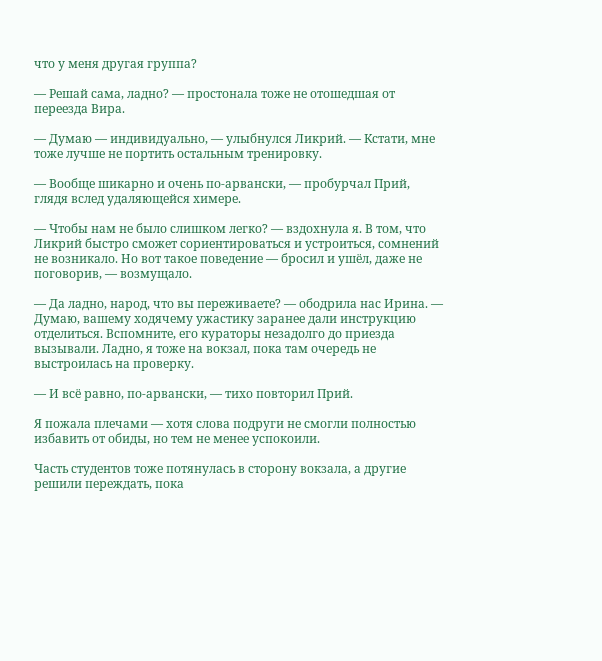что у меня другая группа?

— Решай сама, ладно? — простонала тоже не отошедшая от переезда Вира.

— Думаю — индивидуально, — улыбнулся Ликрий. — Кстати, мне тоже лучше не портить остальным тренировку.

— Вообще шикарно и очень по-арвански, — пробурчал Прий, глядя вслед удаляющейся химере.

— Чтобы нам не было слишком легко? — вздохнула я. В том, что Ликрий быстро сможет сориентироваться и устроиться, сомнений не возникало. Но вот такое поведение — бросил и ушёл, даже не поговорив, — возмущало.

— Да ладно, народ, что вы переживаете? — ободрила нас Ирина. — Думаю, вашему ходячему ужастику заранее дали инструкцию отделиться. Вспомните, его кураторы незадолго до приезда вызывали. Ладно, я тоже на вокзал, пока там очередь не выстроилась на проверку.

— И всё равно, по-арвански, — тихо повторил Прий.

Я пожала плечами — хотя слова подруги не смогли полностью избавить от обиды, но тем не менее успокоили.

Часть студентов тоже потянулась в сторону вокзала, а другие решили переждать, пока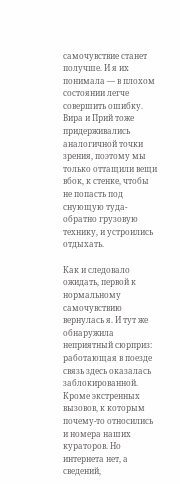самочувствие станет получше. И я их понимала — в плохом состоянии легче совершить ошибку. Вира и Прий тоже придерживались аналогичной точки зрения, поэтому мы только оттащили вещи вбок, к стенке, чтобы не попасть под снующую туда-обратно грузовую технику, и устроились отдыхать.

Как и следовало ожидать, первой к нормальному самочувствию вернулась я. И тут же обнаружила неприятный сюрприз: работающая в поезде связь здесь оказалась заблокированной. Кроме экстренных вызовов, к которым почему-то относились и номера наших кураторов. Но интернета нет, а сведений,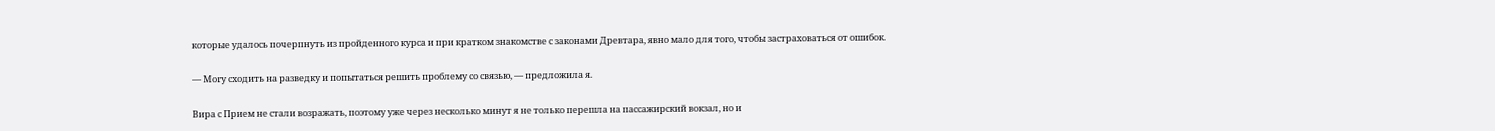которые удалось почерпнуть из пройденного курса и при кратком знакомстве с законами Древтара, явно мало для того, чтобы застраховаться от ошибок.

— Могу сходить на разведку и попытаться решить проблему со связью, — предложила я.

Вира с Прием не стали возражать, поэтому уже через несколько минут я не только перешла на пассажирский вокзал, но и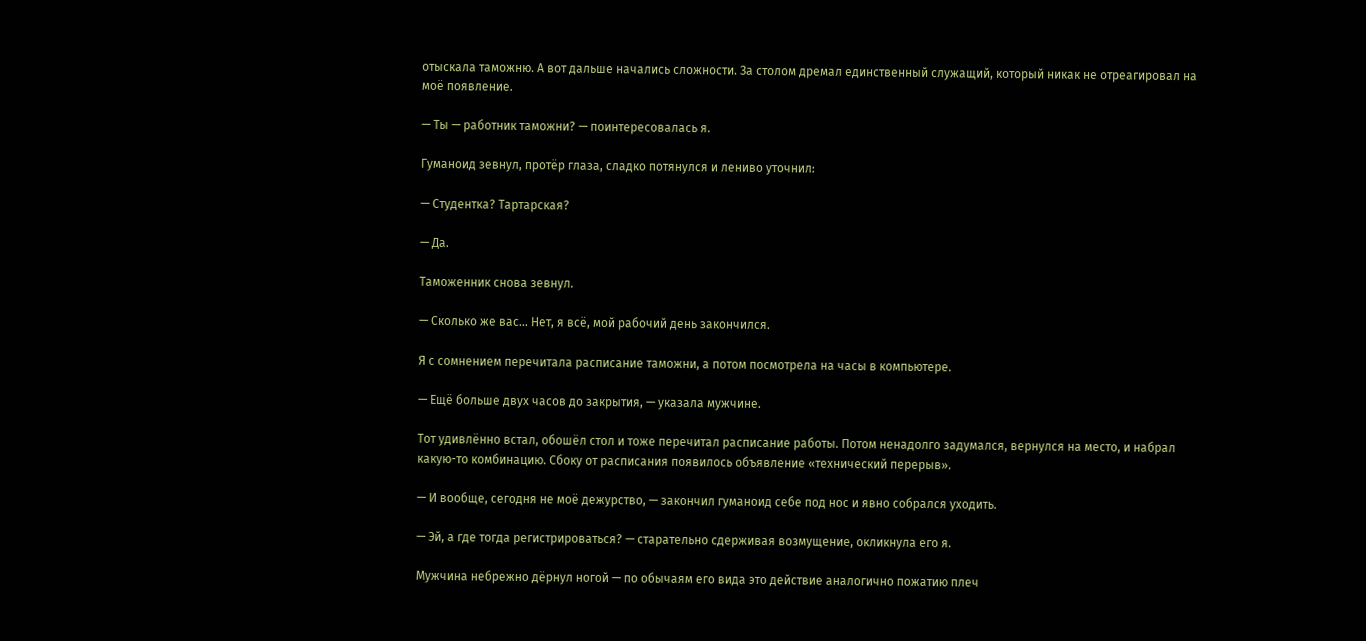отыскала таможню. А вот дальше начались сложности. За столом дремал единственный служащий, который никак не отреагировал на моё появление.

— Ты — работник таможни? — поинтересовалась я.

Гуманоид зевнул, протёр глаза, сладко потянулся и лениво уточнил:

— Студентка? Тартарская?

— Да.

Таможенник снова зевнул.

— Сколько же вас... Нет, я всё, мой рабочий день закончился.

Я с сомнением перечитала расписание таможни, а потом посмотрела на часы в компьютере.

— Ещё больше двух часов до закрытия, — указала мужчине.

Тот удивлённо встал, обошёл стол и тоже перечитал расписание работы. Потом ненадолго задумался, вернулся на место, и набрал какую-то комбинацию. Сбоку от расписания появилось объявление «технический перерыв».

— И вообще, сегодня не моё дежурство, — закончил гуманоид себе под нос и явно собрался уходить.

— Эй, а где тогда регистрироваться? — старательно сдерживая возмущение, окликнула его я.

Мужчина небрежно дёрнул ногой — по обычаям его вида это действие аналогично пожатию плеч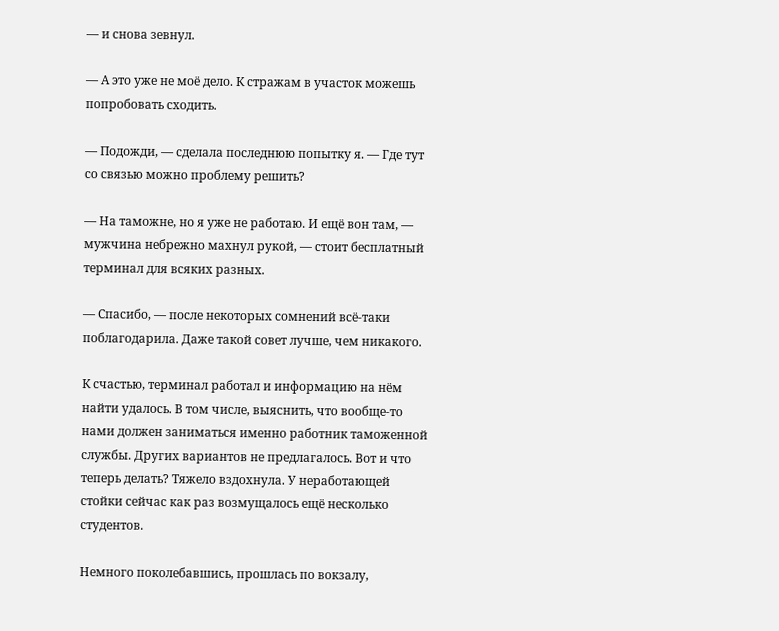— и снова зевнул.

— А это уже не моё дело. К стражам в участок можешь попробовать сходить.

— Подожди, — сделала последнюю попытку я. — Где тут со связью можно проблему решить?

— На таможне, но я уже не работаю. И ещё вон там, — мужчина небрежно махнул рукой, — стоит бесплатный терминал для всяких разных.

— Спасибо, — после некоторых сомнений всё-таки поблагодарила. Даже такой совет лучше, чем никакого.

К счастью, терминал работал и информацию на нём найти удалось. В том числе, выяснить, что вообще-то нами должен заниматься именно работник таможенной службы. Других вариантов не предлагалось. Вот и что теперь делать? Тяжело вздохнула. У неработающей стойки сейчас как раз возмущалось ещё несколько студентов.

Немного поколебавшись, прошлась по вокзалу,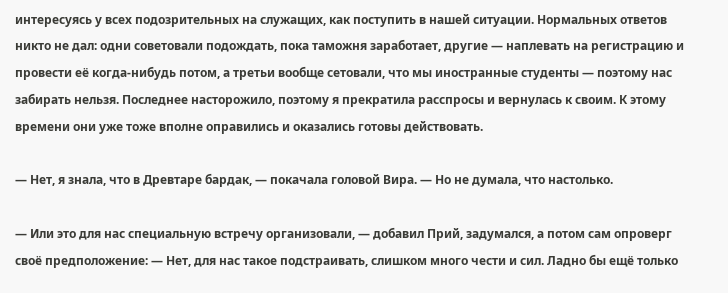интересуясь у всех подозрительных на служащих, как поступить в нашей ситуации. Нормальных ответов никто не дал: одни советовали подождать, пока таможня заработает, другие — наплевать на регистрацию и провести её когда-нибудь потом, а третьи вообще сетовали, что мы иностранные студенты — поэтому нас забирать нельзя. Последнее насторожило, поэтому я прекратила расспросы и вернулась к своим. К этому времени они уже тоже вполне оправились и оказались готовы действовать.

— Нет, я знала, что в Древтаре бардак, — покачала головой Вира. — Но не думала, что настолько.

— Или это для нас специальную встречу организовали, — добавил Прий, задумался, а потом сам опроверг своё предположение: — Нет, для нас такое подстраивать, слишком много чести и сил. Ладно бы ещё только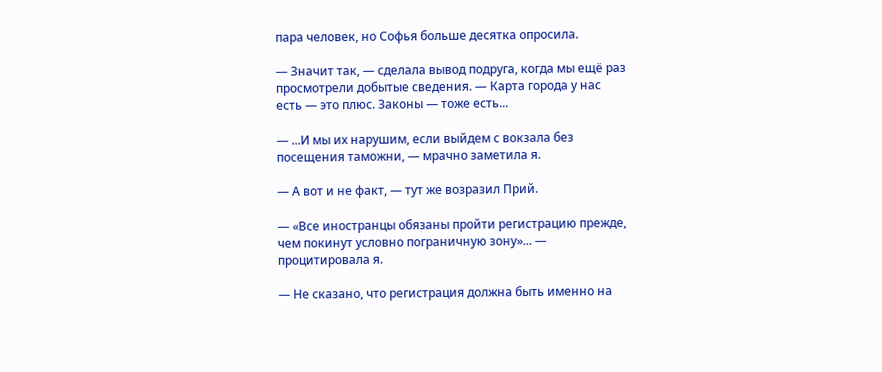пара человек, но Софья больше десятка опросила.

— Значит так, — сделала вывод подруга, когда мы ещё раз просмотрели добытые сведения. — Карта города у нас есть — это плюс. Законы — тоже есть...

— ...И мы их нарушим, если выйдем с вокзала без посещения таможни, — мрачно заметила я.

— А вот и не факт, — тут же возразил Прий.

— «Все иностранцы обязаны пройти регистрацию прежде, чем покинут условно пограничную зону»... — процитировала я.

— Не сказано, что регистрация должна быть именно на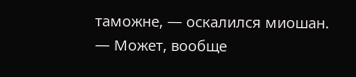таможне, — оскалился миошан. — Может, вообще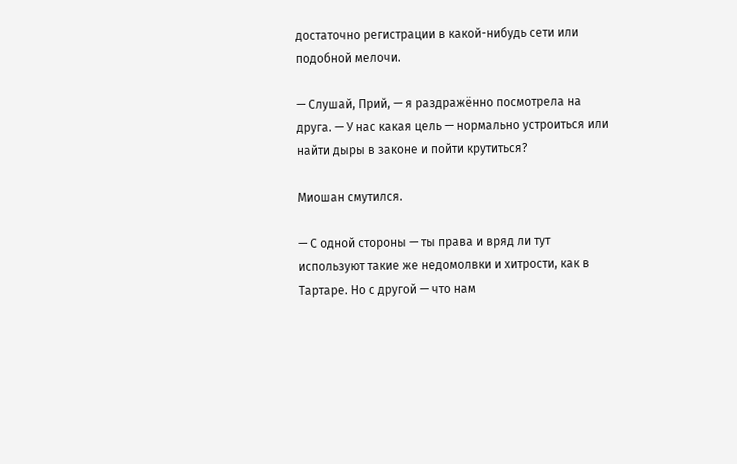достаточно регистрации в какой-нибудь сети или подобной мелочи.

— Слушай, Прий, — я раздражённо посмотрела на друга. — У нас какая цель — нормально устроиться или найти дыры в законе и пойти крутиться?

Миошан смутился.

— С одной стороны — ты права и вряд ли тут используют такие же недомолвки и хитрости, как в Тартаре. Но с другой — что нам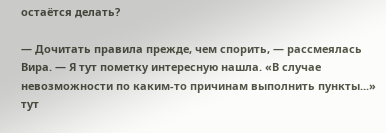остаётся делать?

— Дочитать правила прежде, чем спорить, — рассмеялась Вира. — Я тут пометку интересную нашла. «В случае невозможности по каким-то причинам выполнить пункты...» тут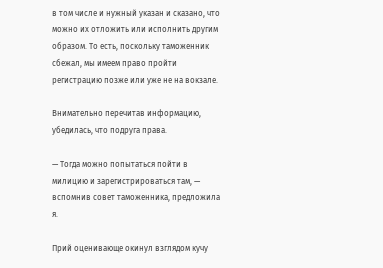в том числе и нужный указан и сказано, что можно их отложить или исполнить другим образом. То есть, поскольку таможенник сбежал, мы имеем право пройти регистрацию позже или уже не на вокзале.

Внимательно перечитав информацию, убедилась, что подруга права.

— Тогда можно попытаться пойти в милицию и зарегистрироваться там, — вспомнив совет таможенника, предложила я.

Прий оценивающе окинул взглядом кучу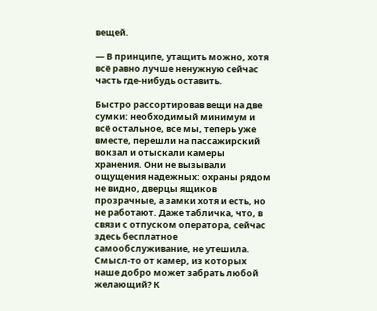вещей.

— В принципе, утащить можно, хотя всё равно лучше ненужную сейчас часть где-нибудь оставить.

Быстро рассортировав вещи на две сумки: необходимый минимум и всё остальное, все мы, теперь уже вместе, перешли на пассажирский вокзал и отыскали камеры хранения. Они не вызывали ощущения надежных: охраны рядом не видно, дверцы ящиков прозрачные, а замки хотя и есть, но не работают. Даже табличка, что, в связи с отпуском оператора, сейчас здесь бесплатное самообслуживание, не утешила. Смысл-то от камер, из которых наше добро может забрать любой желающий? К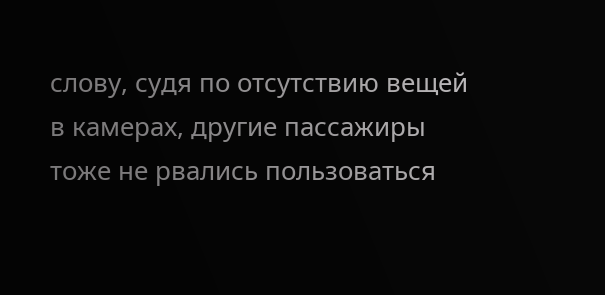слову, судя по отсутствию вещей в камерах, другие пассажиры тоже не рвались пользоваться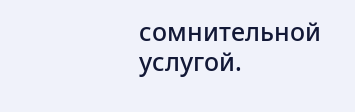сомнительной услугой.